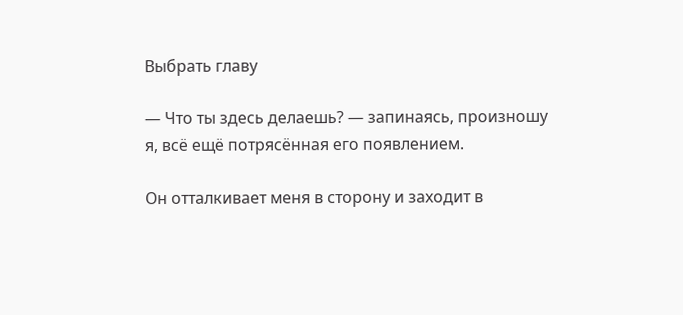Выбрать главу

— Что ты здесь делаешь? — запинаясь, произношу я, всё ещё потрясённая его появлением.

Он отталкивает меня в сторону и заходит в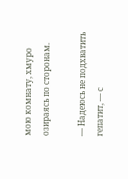мою комнату, хмуро озираясь по сторонам.

— Надеюсь не подхватить гепатит, — с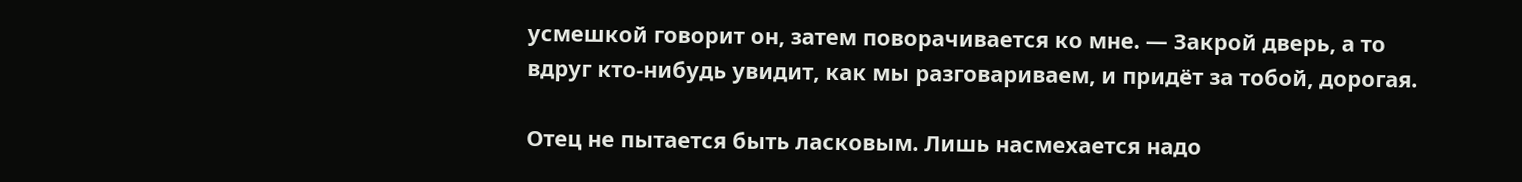усмешкой говорит он, затем поворачивается ко мне. — Закрой дверь, а то вдруг кто-нибудь увидит, как мы разговариваем, и придёт за тобой, дорогая.

Отец не пытается быть ласковым. Лишь насмехается надо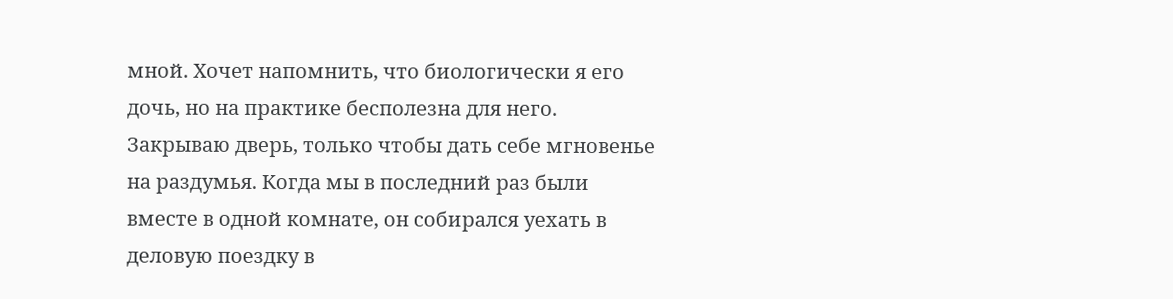мной. Хочет напомнить, что биологически я его дочь, но на практике бесполезна для него. Закрываю дверь, только чтобы дать себе мгновенье на раздумья. Когда мы в последний раз были вместе в одной комнате, он собирался уехать в деловую поездку в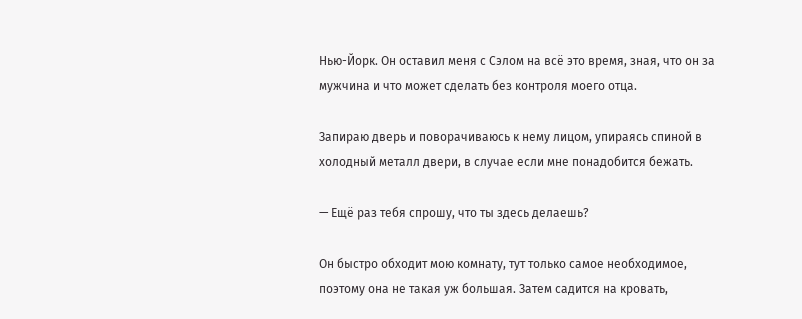Нью-Йорк. Он оставил меня с Сэлом на всё это время, зная, что он за мужчина и что может сделать без контроля моего отца.

Запираю дверь и поворачиваюсь к нему лицом, упираясь спиной в холодный металл двери, в случае если мне понадобится бежать.

— Ещё раз тебя спрошу, что ты здесь делаешь?

Он быстро обходит мою комнату, тут только самое необходимое, поэтому она не такая уж большая. Затем садится на кровать,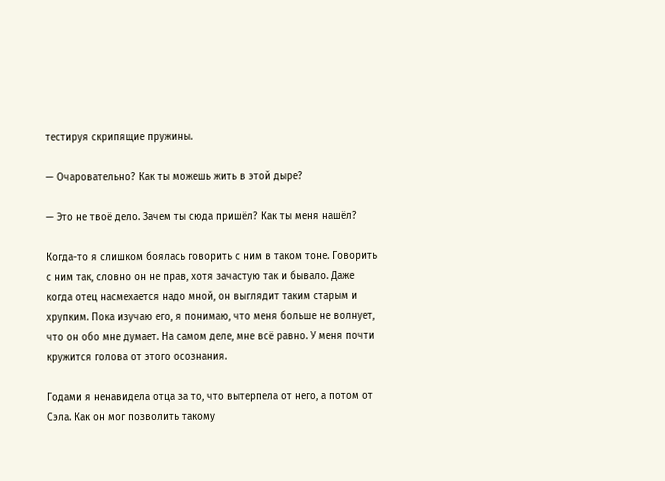тестируя скрипящие пружины.

— Очаровательно? Как ты можешь жить в этой дыре?

— Это не твоё дело. Зачем ты сюда пришёл? Как ты меня нашёл?

Когда-то я слишком боялась говорить с ним в таком тоне. Говорить с ним так, словно он не прав, хотя зачастую так и бывало. Даже когда отец насмехается надо мной, он выглядит таким старым и хрупким. Пока изучаю его, я понимаю, что меня больше не волнует, что он обо мне думает. На самом деле, мне всё равно. У меня почти кружится голова от этого осознания.

Годами я ненавидела отца за то, что вытерпела от него, а потом от Сэла. Как он мог позволить такому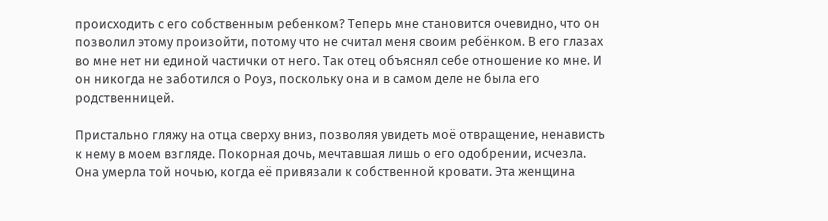происходить с его собственным ребенком? Теперь мне становится очевидно, что он позволил этому произойти, потому что не считал меня своим ребёнком. В его глазах во мне нет ни единой частички от него. Так отец объяснял себе отношение ко мне. И он никогда не заботился о Роуз, поскольку она и в самом деле не была его родственницей.

Пристально гляжу на отца сверху вниз, позволяя увидеть моё отвращение, ненависть к нему в моем взгляде. Покорная дочь, мечтавшая лишь о его одобрении, исчезла. Она умерла той ночью, когда её привязали к собственной кровати. Эта женщина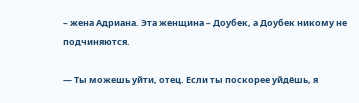– жена Адриана. Эта женщина – Доубек, а Доубек никому не подчиняются.

— Ты можешь уйти, отец. Если ты поскорее уйдёшь, я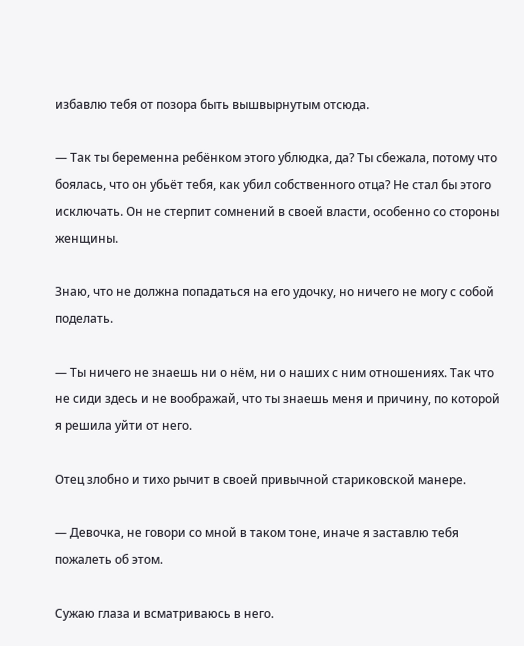избавлю тебя от позора быть вышвырнутым отсюда.

— Так ты беременна ребёнком этого ублюдка, да? Ты сбежала, потому что боялась, что он убьёт тебя, как убил собственного отца? Не стал бы этого исключать. Он не стерпит сомнений в своей власти, особенно со стороны женщины.

Знаю, что не должна попадаться на его удочку, но ничего не могу с собой поделать.

— Ты ничего не знаешь ни о нём, ни о наших с ним отношениях. Так что не сиди здесь и не воображай, что ты знаешь меня и причину, по которой я решила уйти от него.

Отец злобно и тихо рычит в своей привычной стариковской манере.

— Девочка, не говори со мной в таком тоне, иначе я заставлю тебя пожалеть об этом.

Сужаю глаза и всматриваюсь в него.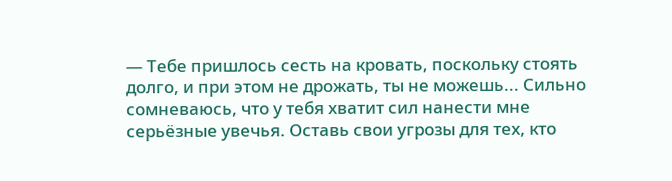— Тебе пришлось сесть на кровать, поскольку стоять долго, и при этом не дрожать, ты не можешь... Сильно сомневаюсь, что у тебя хватит сил нанести мне серьёзные увечья. Оставь свои угрозы для тех, кто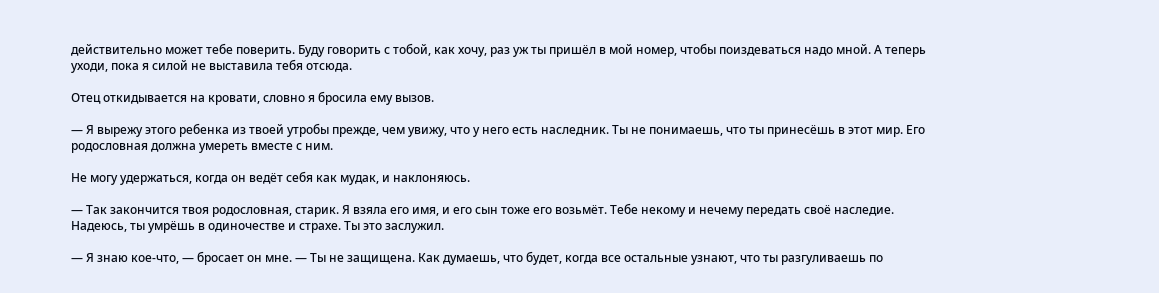действительно может тебе поверить. Буду говорить с тобой, как хочу, раз уж ты пришёл в мой номер, чтобы поиздеваться надо мной. А теперь уходи, пока я силой не выставила тебя отсюда.

Отец откидывается на кровати, словно я бросила ему вызов.

— Я вырежу этого ребенка из твоей утробы прежде, чем увижу, что у него есть наследник. Ты не понимаешь, что ты принесёшь в этот мир. Его родословная должна умереть вместе с ним.

Не могу удержаться, когда он ведёт себя как мудак, и наклоняюсь.

— Так закончится твоя родословная, старик. Я взяла его имя, и его сын тоже его возьмёт. Тебе некому и нечему передать своё наследие. Надеюсь, ты умрёшь в одиночестве и страхе. Ты это заслужил.

— Я знаю кое-что, — бросает он мне. — Ты не защищена. Как думаешь, что будет, когда все остальные узнают, что ты разгуливаешь по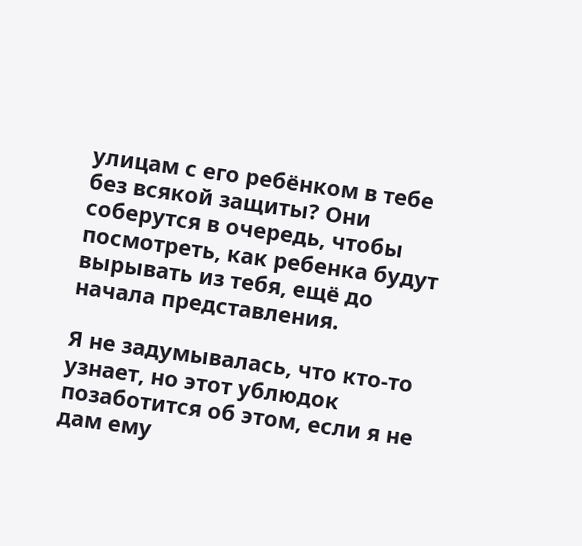улицам с его ребёнком в тебе без всякой защиты? Они соберутся в очередь, чтобы посмотреть, как ребенка будут вырывать из тебя, ещё до начала представления.

Я не задумывалась, что кто-то узнает, но этот ублюдок позаботится об этом, если я не дам ему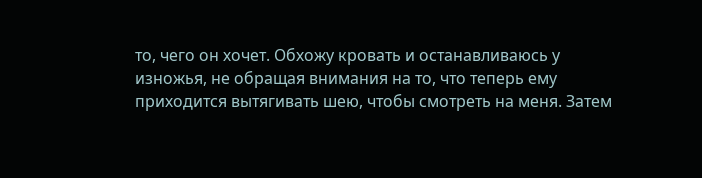то, чего он хочет. Обхожу кровать и останавливаюсь у изножья, не обращая внимания на то, что теперь ему приходится вытягивать шею, чтобы смотреть на меня. Затем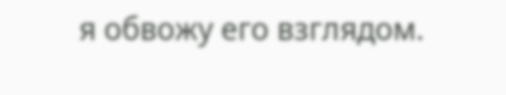я обвожу его взглядом.